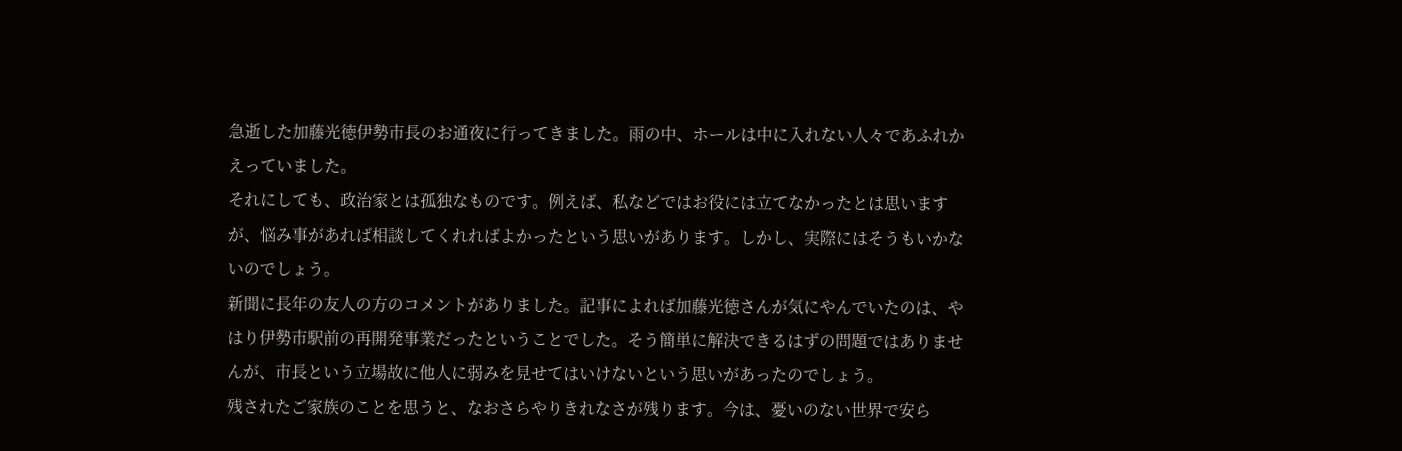急逝した加藤光徳伊勢市長のお通夜に行ってきました。雨の中、ホールは中に入れない人々であふれかえっていました。
それにしても、政治家とは孤独なものです。例えば、私などではお役には立てなかったとは思いますが、悩み事があれば相談してくれればよかったという思いがあります。しかし、実際にはそうもいかないのでしょう。
新聞に長年の友人の方のコメントがありました。記事によれば加藤光徳さんが気にやんでいたのは、やはり伊勢市駅前の再開発事業だったということでした。そう簡単に解決できるはずの問題ではありませんが、市長という立場故に他人に弱みを見せてはいけないという思いがあったのでしょう。
残されたご家族のことを思うと、なおさらやりきれなさが残ります。今は、憂いのない世界で安ら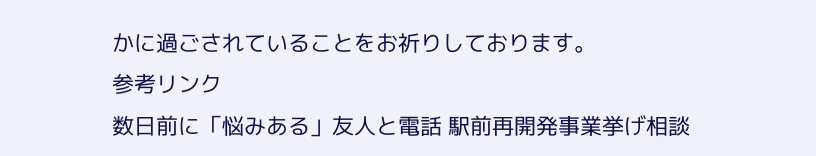かに過ごされていることをお祈りしております。
参考リンク
数日前に「悩みある」友人と電話 駅前再開発事業挙げ相談